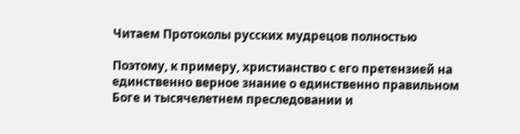Читаем Протоколы русских мудрецов полностью

Поэтому, к примеру, христианство с его претензией на единственно верное знание о единственно правильном Боге и тысячелетнем преследовании и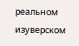реальном изуверском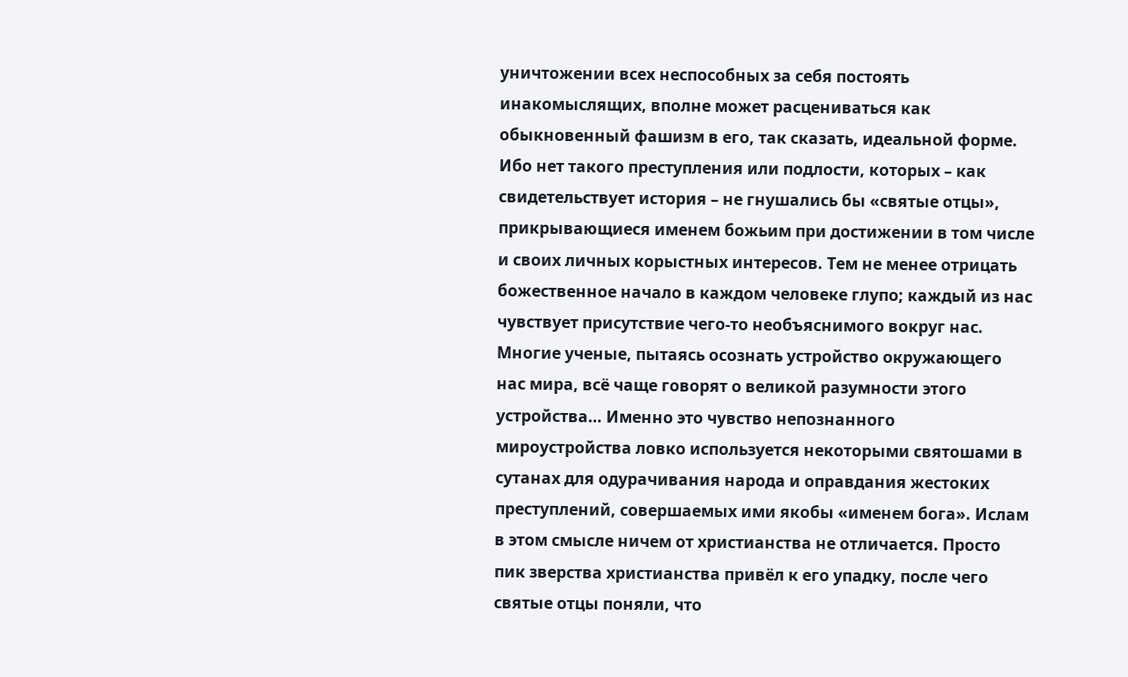уничтожении всех неспособных за себя постоять инакомыслящих, вполне может расцениваться как обыкновенный фашизм в его, так сказать, идеальной форме. Ибо нет такого преступления или подлости, которых – как свидетельствует история – не гнушались бы «святые отцы», прикрывающиеся именем божьим при достижении в том числе и своих личных корыстных интересов. Тем не менее отрицать божественное начало в каждом человеке глупо; каждый из нас чувствует присутствие чего-то необъяснимого вокруг нас. Многие ученые, пытаясь осознать устройство окружающего нас мира, всё чаще говорят о великой разумности этого устройства… Именно это чувство непознанного мироустройства ловко используется некоторыми святошами в сутанах для одурачивания народа и оправдания жестоких преступлений, совершаемых ими якобы «именем бога». Ислам в этом смысле ничем от христианства не отличается. Просто пик зверства христианства привёл к его упадку, после чего святые отцы поняли, что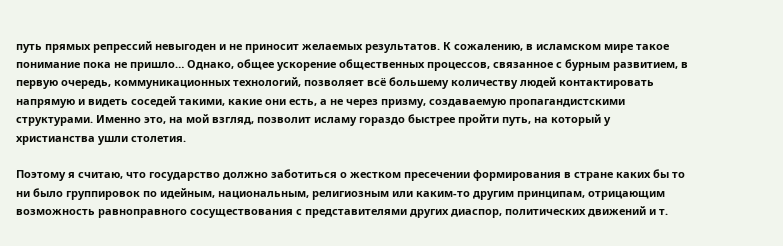путь прямых репрессий невыгоден и не приносит желаемых результатов. К сожалению, в исламском мире такое понимание пока не пришло… Однако, общее ускорение общественных процессов, связанное с бурным развитием, в первую очередь, коммуникационных технологий, позволяет всё большему количеству людей контактировать напрямую и видеть соседей такими, какие они есть, а не через призму, создаваемую пропагандистскими структурами. Именно это, на мой взгляд, позволит исламу гораздо быстрее пройти путь, на который у христианства ушли столетия.

Поэтому я считаю, что государство должно заботиться о жестком пресечении формирования в стране каких бы то ни было группировок по идейным, национальным, религиозным или каким-то другим принципам, отрицающим возможность равноправного сосуществования с представителями других диаспор, политических движений и т.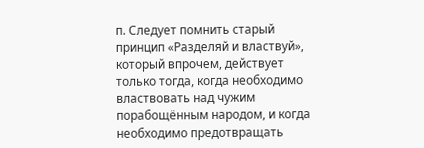п. Следует помнить старый принцип «Разделяй и властвуй», который впрочем, действует только тогда, когда необходимо властвовать над чужим порабощённым народом, и когда необходимо предотвращать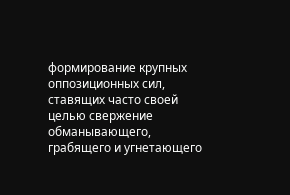формирование крупных оппозиционных сил, ставящих часто своей целью свержение обманывающего, грабящего и угнетающего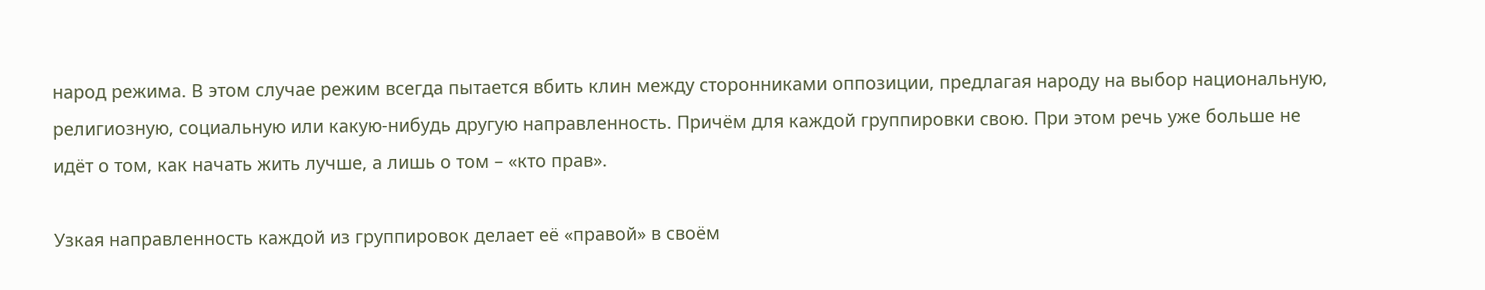народ режима. В этом случае режим всегда пытается вбить клин между сторонниками оппозиции, предлагая народу на выбор национальную, религиозную, социальную или какую-нибудь другую направленность. Причём для каждой группировки свою. При этом речь уже больше не идёт о том, как начать жить лучше, а лишь о том – «кто прав».

Узкая направленность каждой из группировок делает её «правой» в своём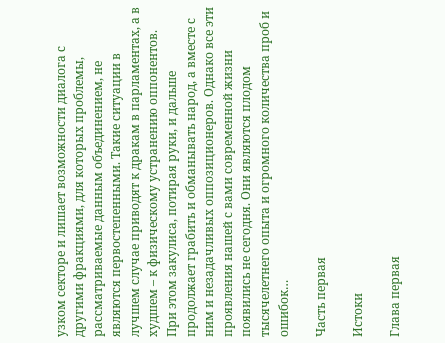узком секторе и лишает возможности диалога с другими фракциями, для которых проблемы, рассматриваемые данным объединением, не являются первостепенными. Такие ситуации в лучшем случае приводят к дракам в парламентах, а в худшем – к физическому устранению оппонентов. При этом закулиса, потирая руки, и дальше продолжает грабить и обманывать народ, а вместе с ним и незадачливых оппозиционеров. Однако все эти проявления нашей с вами современной жизни появились не сегодня. Они являются плодом тысячелетнего опыта и огромного количества проб и ошибок…

Часть первая

Истоки

Глава первая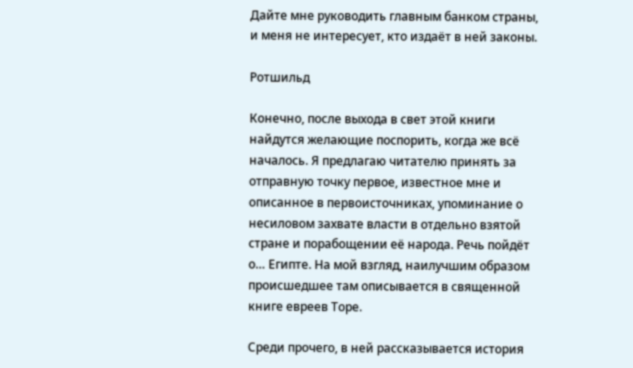Дайте мне руководить главным банком страны, и меня не интересует, кто издаёт в ней законы.

Ротшильд

Конечно, после выхода в свет этой книги найдутся желающие поспорить, когда же всё началось. Я предлагаю читателю принять за отправную точку первое, известное мне и описанное в первоисточниках, упоминание о несиловом захвате власти в отдельно взятой стране и порабощении её народа. Речь пойдёт о… Египте. На мой взгляд, наилучшим образом происшедшее там описывается в священной книге евреев Торе.

Среди прочего, в ней рассказывается история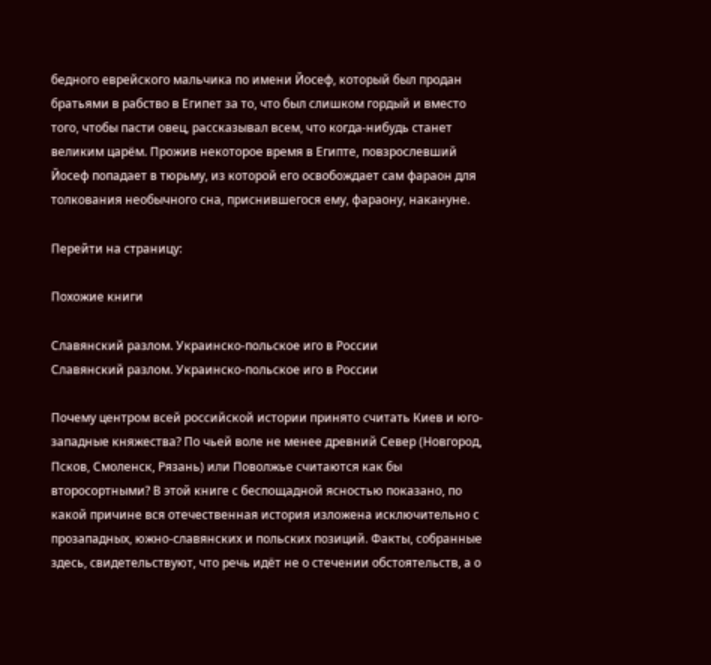бедного еврейского мальчика по имени Йосеф, который был продан братьями в рабство в Египет за то, что был слишком гордый и вместо того, чтобы пасти овец, рассказывал всем, что когда-нибудь станет великим царём. Прожив некоторое время в Египте, повзрослевший Йосеф попадает в тюрьму, из которой его освобождает сам фараон для толкования необычного сна, приснившегося ему, фараону, накануне.

Перейти на страницу:

Похожие книги

Славянский разлом. Украинско-польское иго в России
Славянский разлом. Украинско-польское иго в России

Почему центром всей российской истории принято считать Киев и юго-западные княжества? По чьей воле не менее древний Север (Новгород, Псков, Смоленск, Рязань) или Поволжье считаются как бы второсортными? В этой книге с беспощадной ясностью показано, по какой причине вся отечественная история изложена исключительно с прозападных, южно-славянских и польских позиций. Факты, собранные здесь, свидетельствуют, что речь идёт не о стечении обстоятельств, а о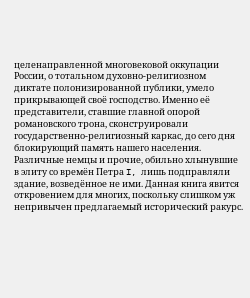целенаправленной многовековой оккупации России, о тотальном духовно-религиозном диктате полонизированной публики, умело прикрывающей своё господство. Именно её представители, ставшие главной опорой романовского трона, сконструировали государственно-религиозный каркас, до сего дня блокирующий память нашего населения. Различные немцы и прочие, обильно хлынувшие в элиту со времён Петра I, лишь подправляли здание, возведённое не ими. Данная книга явится откровением для многих, поскольку слишком уж непривычен предлагаемый исторический ракурс.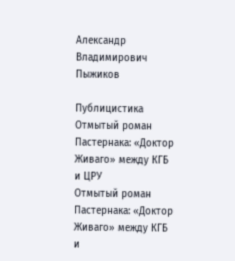Александр Владимирович Пыжиков

Публицистика
Отмытый роман Пастернака: «Доктор Живаго» между КГБ и ЦРУ
Отмытый роман Пастернака: «Доктор Живаго» между КГБ и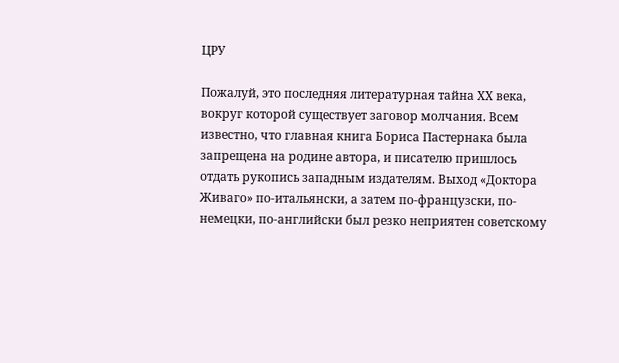ЦРУ

Пожалуй, это последняя литературная тайна ХХ века, вокруг которой существует заговор молчания. Всем известно, что главная книга Бориса Пастернака была запрещена на родине автора, и писателю пришлось отдать рукопись западным издателям. Выход «Доктора Живаго» по-итальянски, а затем по-французски, по-немецки, по-английски был резко неприятен советскому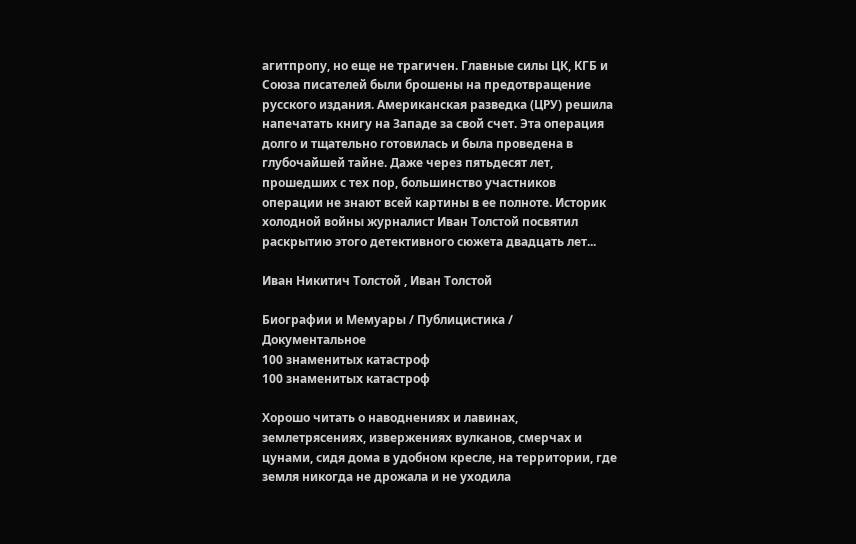агитпропу, но еще не трагичен. Главные силы ЦК, КГБ и Союза писателей были брошены на предотвращение русского издания. Американская разведка (ЦРУ) решила напечатать книгу на Западе за свой счет. Эта операция долго и тщательно готовилась и была проведена в глубочайшей тайне. Даже через пятьдесят лет, прошедших с тех пор, большинство участников операции не знают всей картины в ее полноте. Историк холодной войны журналист Иван Толстой посвятил раскрытию этого детективного сюжета двадцать лет...

Иван Никитич Толстой , Иван Толстой

Биографии и Мемуары / Публицистика / Документальное
100 знаменитых катастроф
100 знаменитых катастроф

Хорошо читать о наводнениях и лавинах, землетрясениях, извержениях вулканов, смерчах и цунами, сидя дома в удобном кресле, на территории, где земля никогда не дрожала и не уходила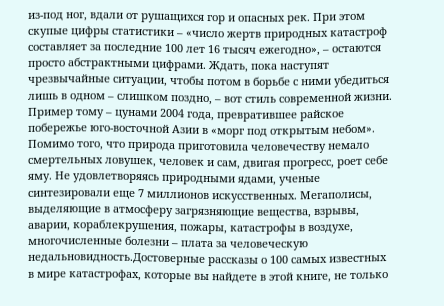из-под ног, вдали от рушащихся гор и опасных рек. При этом скупые цифры статистики – «число жертв природных катастроф составляет за последние 100 лет 16 тысяч ежегодно», – остаются просто абстрактными цифрами. Ждать, пока наступят чрезвычайные ситуации, чтобы потом в борьбе с ними убедиться лишь в одном – слишком поздно, – вот стиль современной жизни. Пример тому – цунами 2004 года, превратившее райское побережье юго-восточной Азии в «морг под открытым небом». Помимо того, что природа приготовила человечеству немало смертельных ловушек, человек и сам, двигая прогресс, роет себе яму. Не удовлетворяясь природными ядами, ученые синтезировали еще 7 миллионов искусственных. Мегаполисы, выделяющие в атмосферу загрязняющие вещества, взрывы, аварии, кораблекрушения, пожары, катастрофы в воздухе, многочисленные болезни – плата за человеческую недальновидность.Достоверные рассказы о 100 самых известных в мире катастрофах, которые вы найдете в этой книге, не только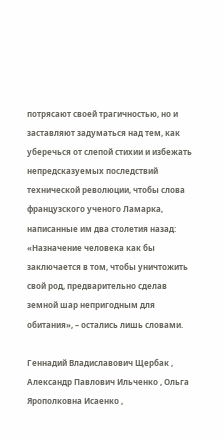потрясают своей трагичностью, но и заставляют задуматься над тем, как уберечься от слепой стихии и избежать непредсказуемых последствий технической революции, чтобы слова французского ученого Ламарка, написанные им два столетия назад: «Назначение человека как бы заключается в том, чтобы уничтожить свой род, предварительно сделав земной шар непригодным для обитания», – остались лишь словами.

Геннадий Владиславович Щербак , Александр Павлович Ильченко , Ольга Ярополковна Исаенко ,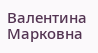Валентина Марковна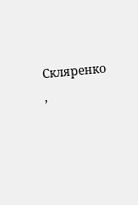Скляренко ,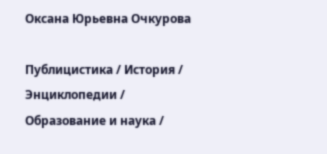Оксана Юрьевна Очкурова

Публицистика / История / Энциклопедии / Образование и наука /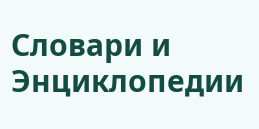Словари и Энциклопедии